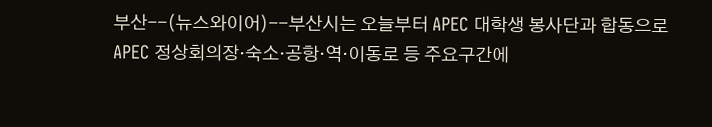부산--(뉴스와이어)--부산시는 오늘부터 APEC 대학생 봉사단과 합동으로 APEC 정상회의장·숙소·공항·역·이동로 등 주요구간에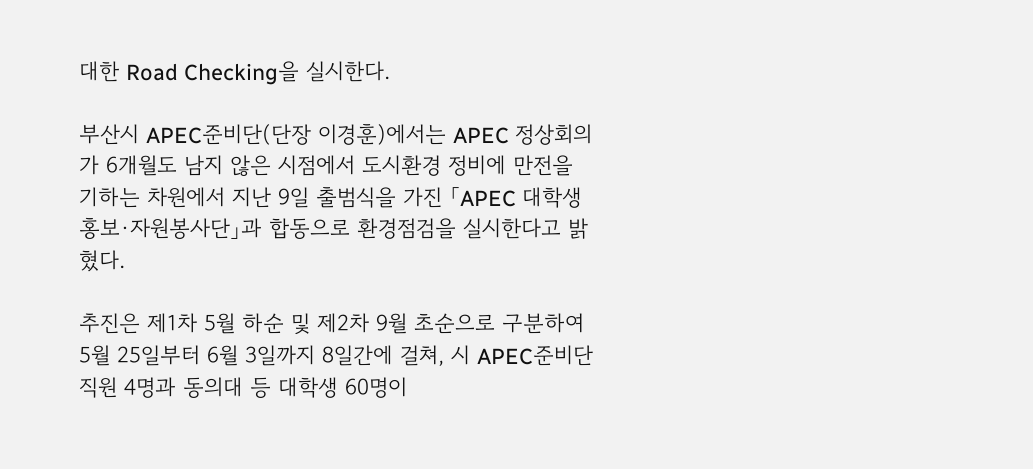대한 Road Checking을 실시한다.

부산시 APEC준비단(단장 이경훈)에서는 APEC 정상회의가 6개월도 남지 않은 시점에서 도시환경 정비에 만전을 기하는 차원에서 지난 9일 출범식을 가진 「APEC 대학생 홍보·자원봉사단」과 합동으로 환경점검을 실시한다고 밝혔다.

추진은 제1차 5월 하순 및 제2차 9월 초순으로 구분하여 5월 25일부터 6월 3일까지 8일간에 걸쳐, 시 APEC준비단 직원 4명과 동의대 등 대학생 60명이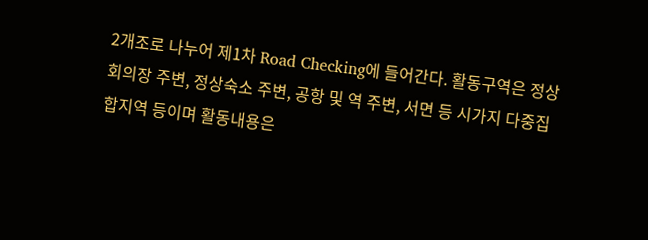2개조로 나누어 제1차 Road Checking에 들어간다. 활동구역은 정상회의장 주변, 정상숙소 주변, 공항 및 역 주변, 서면 등 시가지 다중집합지역 등이며 활동내용은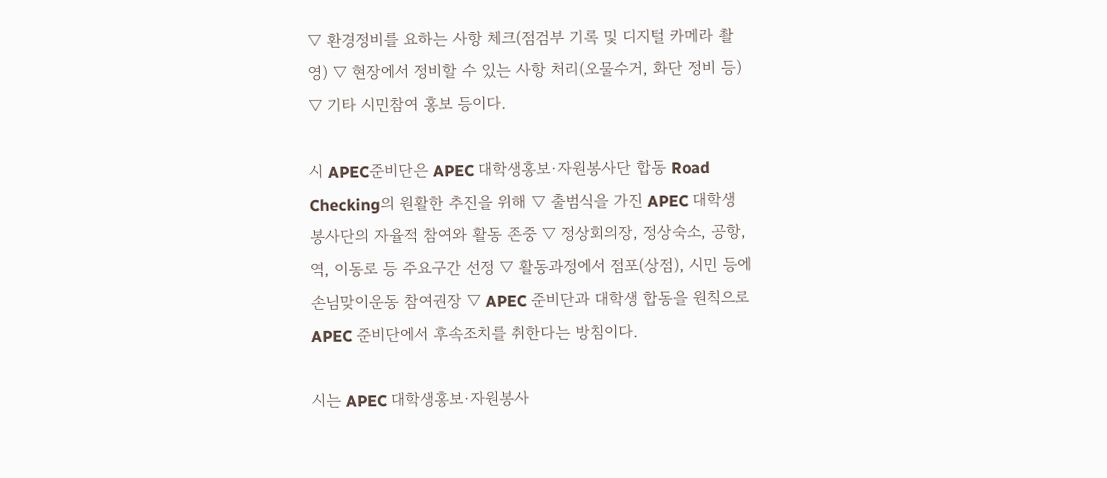▽ 환경정비를 요하는 사항 체크(점검부 기록 및 디지털 카메라 촬영) ▽ 현장에서 정비할 수 있는 사항 처리(오물수거, 화단 정비 등) ▽ 기타 시민참여 홍보 등이다.

시 APEC준비단은 APEC 대학생홍보·자원봉사단 합동 Road Checking의 원활한 추진을 위해 ▽ 출범식을 가진 APEC 대학생 봉사단의 자율적 참여와 활동 존중 ▽ 정상회의장, 정상숙소, 공항, 역, 이동로 등 주요구간 선정 ▽ 활동과정에서 점포(상점), 시민 등에 손님맞이운동 참여권장 ▽ APEC 준비단과 대학생 합동을 원칙으로 APEC 준비단에서 후속조치를 취한다는 방침이다.

시는 APEC 대학생홍보·자원봉사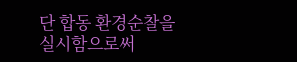단 합동 환경순찰을 실시함으로써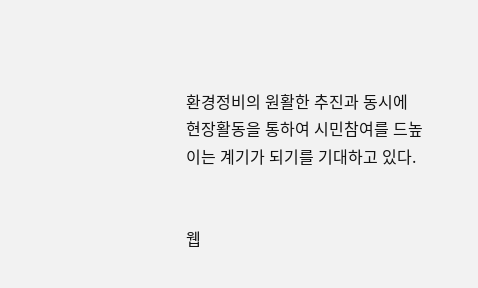환경정비의 원활한 추진과 동시에 현장활동을 통하여 시민참여를 드높이는 계기가 되기를 기대하고 있다.


웹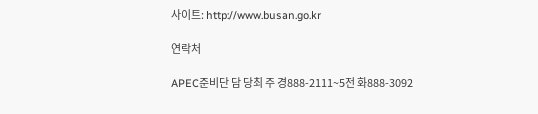사이트: http://www.busan.go.kr

연락처

APEC준비단 담 당최 주 경888-2111~5전 화888-3092